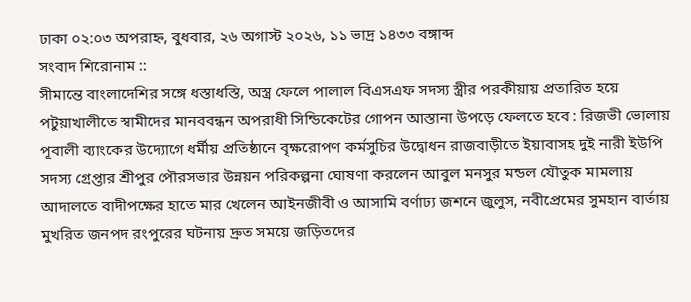ঢাকা ০২:০৩ অপরাহ্ন, বুধবার, ২৬ অগাস্ট ২০২৬, ১১ ভাদ্র ১৪৩৩ বঙ্গাব্দ
সংবাদ শিরোনাম ::
সীমান্তে বাংলাদেশির সঙ্গে ধস্তাধস্তি, অস্ত্র ফেলে পালাল বিএসএফ সদস্য স্ত্রীর পরকীয়ায় প্রতারিত হয়ে পটুয়াখালীতে স্বামীদের মানববন্ধন অপরাধী সিন্ডিকেটের গোপন আস্তানা উপড়ে ফেলতে হবে : রিজভী ভোলায় পূবালী ব্যাংকের উদ্যোগে ধর্মীয় প্রতিষ্ঠানে বৃক্ষরোপণ কর্মসুচির উদ্বোধন রাজবাড়ীতে ইয়াবাসহ দুই নারী ইউপি সদস্য গ্রেপ্তার শ্রীপুর পৌরসভার উন্নয়ন পরিকল্পনা ঘোষণা করলেন আবুল মনসুর মন্ডল যৌতুক মামলায় আদালতে বাদীপক্ষের হাতে মার খেলেন আইনজীবী ও আসামি বর্ণাঢ্য জশনে জুলুস, নবীপ্রেমের সুমহান বার্তায় মুখরিত জনপদ রংপুরের ঘটনায় দ্রুত সময়ে জড়িতদের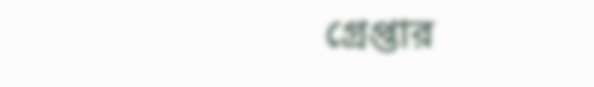গ্রেপ্তার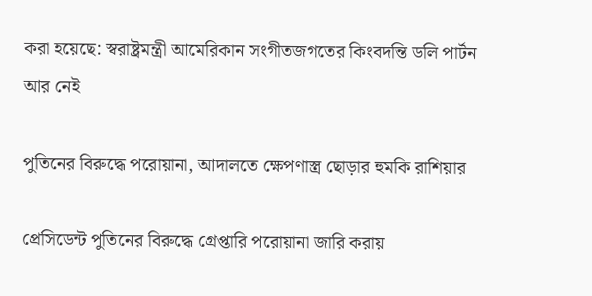করা হয়েছে: স্বরাষ্ট্রমন্ত্রী আমেরিকান সংগীতজগতের কিংবদন্তি ডলি পার্টন আর নেই

পুতিনের বিরুদ্ধে পরোয়ানা, আদালতে ক্ষেপণাস্ত্র ছোড়ার হুমকি রাশিয়ার

প্রেসিডেন্ট পুতিনের বিরুদ্ধে গ্রেপ্তারি পরোয়ানা জারি করায়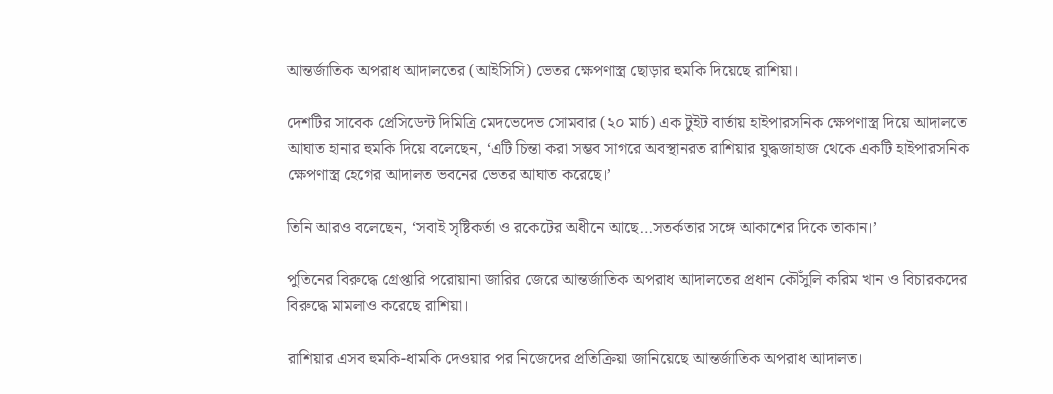আন্তর্জাতিক অপরাধ আদালতের (আইসিসি) ভেতর ক্ষেপণাস্ত্র ছোড়ার হুমকি দিয়েছে রাশিয়া।

দেশটির সাবেক প্রেসিডেন্ট দিমিত্রি মেদভেদেভ সোমবার (২০ মার্চ) এক টুইট বার্তায় হাইপারসনিক ক্ষেপণাস্ত্র দিয়ে আদালতে আঘাত হানার হুমকি দিয়ে বলেছেন, ‘এটি চিন্তা করা সম্ভব সাগরে অবস্থানরত রাশিয়ার যুদ্ধজাহাজ থেকে একটি হাইপারসনিক ক্ষেপণাস্ত্র হেগের আদালত ভবনের ভেতর আঘাত করেছে।’

তিনি আরও বলেছেন, ‘সবাই সৃষ্টিকর্তা ও রকেটের অধীনে আছে…সতর্কতার সঙ্গে আকাশের দিকে তাকান।’

পুতিনের বিরুদ্ধে গ্রেপ্তারি পরোয়ানা জারির জেরে আন্তর্জাতিক অপরাধ আদালতের প্রধান কৌঁসুলি করিম খান ও বিচারকদের বিরুদ্ধে মামলাও করেছে রাশিয়া।

রাশিয়ার এসব হুমকি-ধামকি দেওয়ার পর নিজেদের প্রতিক্রিয়া জানিয়েছে আন্তর্জাতিক অপরাধ আদালত।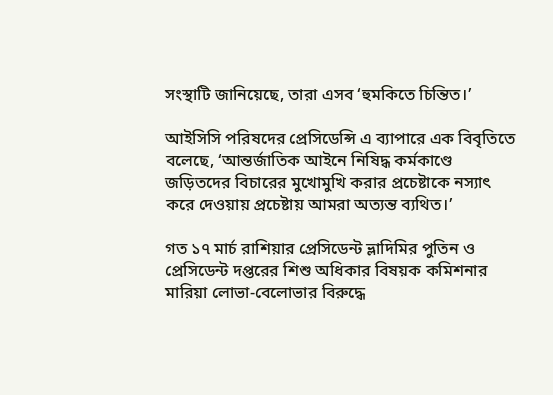সংস্থাটি জানিয়েছে, তারা এসব ‘হুমকিতে চিন্তিত।’

আইসিসি পরিষদের প্রেসিডেন্সি এ ব্যাপারে এক বিবৃতিতে বলেছে, ‘আন্তর্জাতিক আইনে নিষিদ্ধ কর্মকাণ্ডে জড়িতদের বিচারের মুখোমুখি করার প্রচেষ্টাকে নস্যাৎ করে দেওয়ায় প্রচেষ্টায় আমরা অত্যন্ত ব্যথিত।’

গত ১৭ মার্চ রাশিয়ার প্রেসিডেন্ট ভ্লাদিমির পুতিন ও প্রেসিডেন্ট দপ্তরের শিশু অধিকার বিষয়ক কমিশনার মারিয়া লোভা-বেলোভার বিরুদ্ধে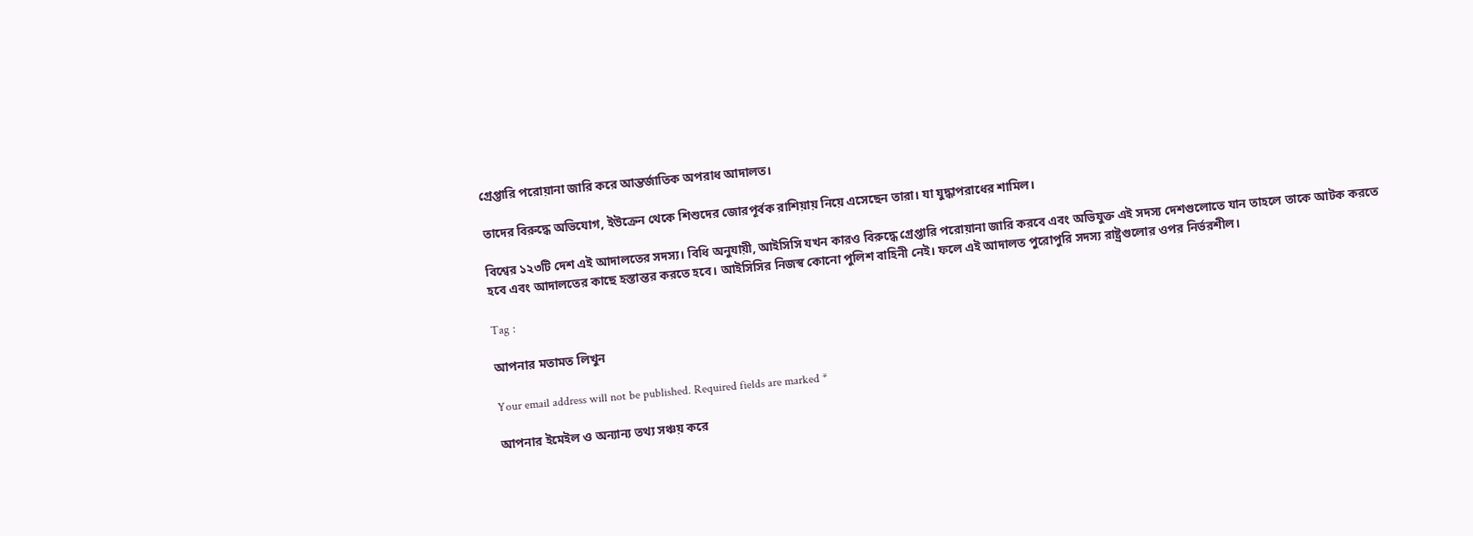গ্রেপ্তারি পরোয়ানা জারি করে আন্তর্জাতিক অপরাধ আদালত।

তাদের বিরুদ্ধে অভিযোগ, ইউক্রেন থেকে শিশুদের জোরপূর্বক রাশিয়ায় নিয়ে এসেছেন তারা। যা যুদ্ধাপরাধের শামিল।

বিশ্বের ১২৩টি দেশ এই আদালতের সদস্য। বিধি অনুযায়ী, আইসিসি যখন কারও বিরুদ্ধে গ্রেপ্তারি পরোয়ানা জারি করবে এবং অভিযুক্ত এই সদস্য দেশগুলোতে যান তাহলে তাকে আটক করতে হবে এবং আদালতের কাছে হস্তান্তর করতে হবে। আইসিসির নিজস্ব কোনো পুলিশ বাহিনী নেই। ফলে এই আদালত পুরোপুরি সদস্য রাষ্ট্রগুলোর ওপর নির্ভরশীল।

Tag :

আপনার মতামত লিখুন

Your email address will not be published. Required fields are marked *

আপনার ইমেইল ও অন্যান্য তথ্য সঞ্চয় করে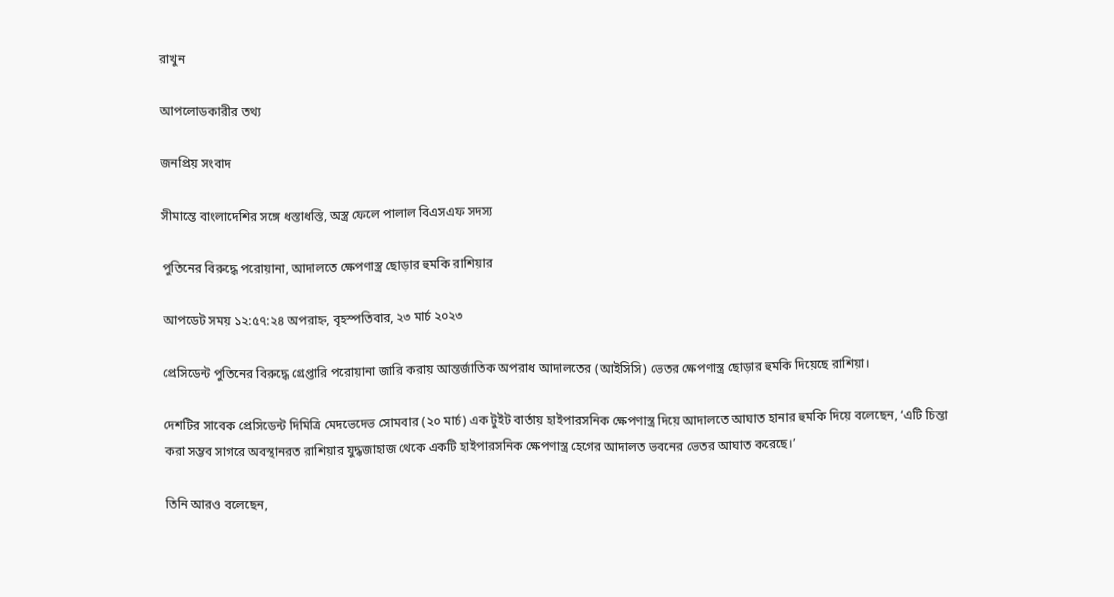রাখুন

আপলোডকারীর তথ্য

জনপ্রিয় সংবাদ

সীমান্তে বাংলাদেশির সঙ্গে ধস্তাধস্তি, অস্ত্র ফেলে পালাল বিএসএফ সদস্য

পুতিনের বিরুদ্ধে পরোয়ানা, আদালতে ক্ষেপণাস্ত্র ছোড়ার হুমকি রাশিয়ার

আপডেট সময় ১২:৫৭:২৪ অপরাহ্ন, বৃহস্পতিবার, ২৩ মার্চ ২০২৩

প্রেসিডেন্ট পুতিনের বিরুদ্ধে গ্রেপ্তারি পরোয়ানা জারি করায় আন্তর্জাতিক অপরাধ আদালতের (আইসিসি) ভেতর ক্ষেপণাস্ত্র ছোড়ার হুমকি দিয়েছে রাশিয়া।

দেশটির সাবেক প্রেসিডেন্ট দিমিত্রি মেদভেদেভ সোমবার (২০ মার্চ) এক টুইট বার্তায় হাইপারসনিক ক্ষেপণাস্ত্র দিয়ে আদালতে আঘাত হানার হুমকি দিয়ে বলেছেন, ‘এটি চিন্তা করা সম্ভব সাগরে অবস্থানরত রাশিয়ার যুদ্ধজাহাজ থেকে একটি হাইপারসনিক ক্ষেপণাস্ত্র হেগের আদালত ভবনের ভেতর আঘাত করেছে।’

তিনি আরও বলেছেন,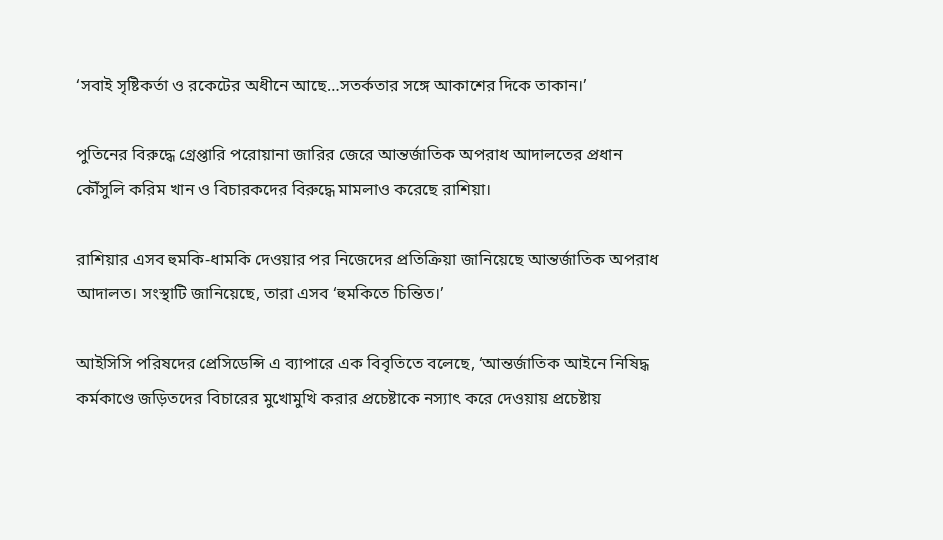‘সবাই সৃষ্টিকর্তা ও রকেটের অধীনে আছে…সতর্কতার সঙ্গে আকাশের দিকে তাকান।’

পুতিনের বিরুদ্ধে গ্রেপ্তারি পরোয়ানা জারির জেরে আন্তর্জাতিক অপরাধ আদালতের প্রধান কৌঁসুলি করিম খান ও বিচারকদের বিরুদ্ধে মামলাও করেছে রাশিয়া।

রাশিয়ার এসব হুমকি-ধামকি দেওয়ার পর নিজেদের প্রতিক্রিয়া জানিয়েছে আন্তর্জাতিক অপরাধ আদালত। সংস্থাটি জানিয়েছে, তারা এসব ‘হুমকিতে চিন্তিত।’

আইসিসি পরিষদের প্রেসিডেন্সি এ ব্যাপারে এক বিবৃতিতে বলেছে, ‘আন্তর্জাতিক আইনে নিষিদ্ধ কর্মকাণ্ডে জড়িতদের বিচারের মুখোমুখি করার প্রচেষ্টাকে নস্যাৎ করে দেওয়ায় প্রচেষ্টায়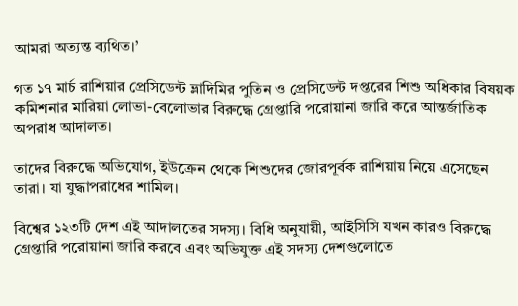আমরা অত্যন্ত ব্যথিত।’

গত ১৭ মার্চ রাশিয়ার প্রেসিডেন্ট ভ্লাদিমির পুতিন ও প্রেসিডেন্ট দপ্তরের শিশু অধিকার বিষয়ক কমিশনার মারিয়া লোভা-বেলোভার বিরুদ্ধে গ্রেপ্তারি পরোয়ানা জারি করে আন্তর্জাতিক অপরাধ আদালত।

তাদের বিরুদ্ধে অভিযোগ, ইউক্রেন থেকে শিশুদের জোরপূর্বক রাশিয়ায় নিয়ে এসেছেন তারা। যা যুদ্ধাপরাধের শামিল।

বিশ্বের ১২৩টি দেশ এই আদালতের সদস্য। বিধি অনুযায়ী, আইসিসি যখন কারও বিরুদ্ধে গ্রেপ্তারি পরোয়ানা জারি করবে এবং অভিযুক্ত এই সদস্য দেশগুলোতে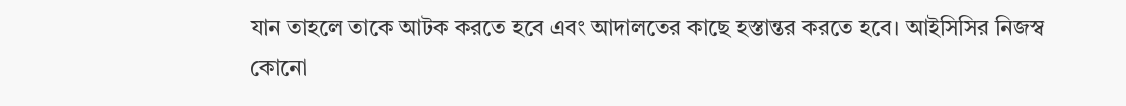যান তাহলে তাকে আটক করতে হবে এবং আদালতের কাছে হস্তান্তর করতে হবে। আইসিসির নিজস্ব কোনো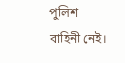পুলিশ বাহিনী নেই।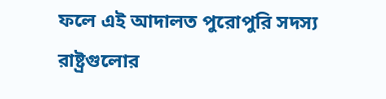ফলে এই আদালত পুরোপুরি সদস্য রাষ্ট্রগুলোর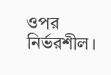ওপর নির্ভরশীল।